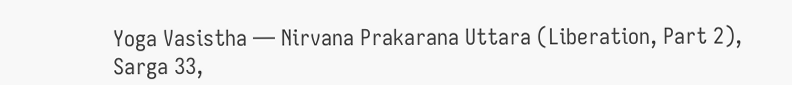Yoga Vasistha — Nirvana Prakarana Uttara (Liberation, Part 2), Sarga 33,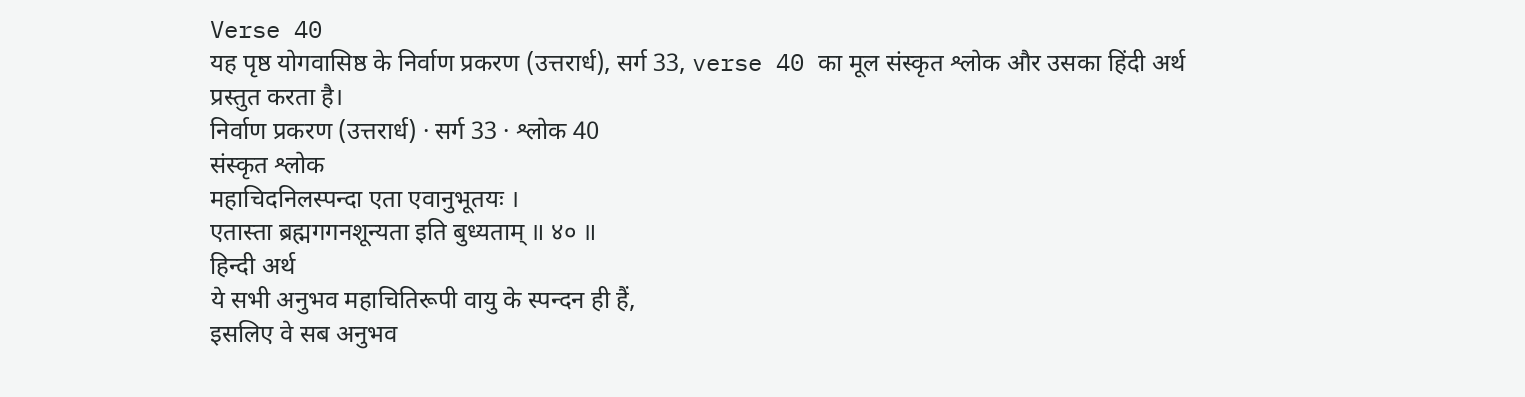Verse 40
यह पृष्ठ योगवासिष्ठ के निर्वाण प्रकरण (उत्तरार्ध), सर्ग 33, verse 40 का मूल संस्कृत श्लोक और उसका हिंदी अर्थ प्रस्तुत करता है।
निर्वाण प्रकरण (उत्तरार्ध) · सर्ग 33 · श्लोक 40
संस्कृत श्लोक
महाचिदनिलस्पन्दा एता एवानुभूतयः ।
एतास्ता ब्रह्मगगनशून्यता इति बुध्यताम् ॥ ४० ॥
हिन्दी अर्थ
ये सभी अनुभव महाचितिरूपी वायु के स्पन्दन ही हैं,
इसलिए वे सब अनुभव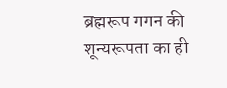ब्रह्मरूप गगन की शून्यरूपता का ही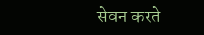सेवन करते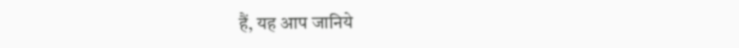हैं, यह आप जानिये